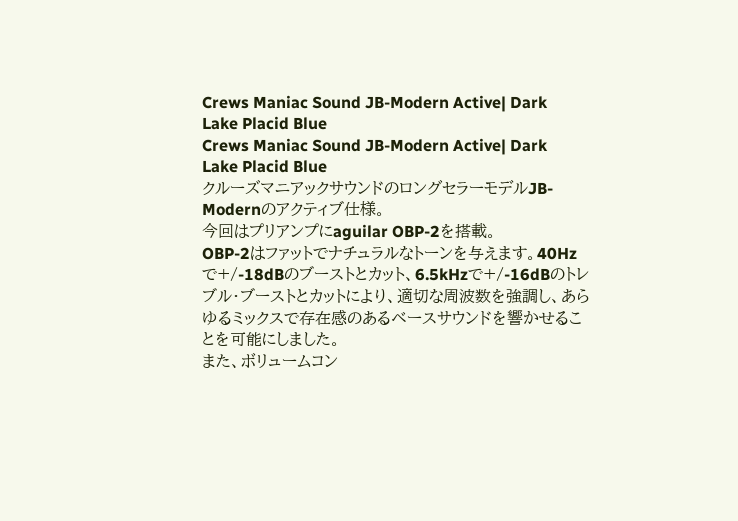Crews Maniac Sound JB-Modern Active| Dark Lake Placid Blue
Crews Maniac Sound JB-Modern Active| Dark Lake Placid Blue
クルーズマニアックサウンドのロングセラーモデルJB-Modernのアクティブ仕様。
今回はプリアンプにaguilar OBP-2を搭載。
OBP-2はファットでナチュラルなトーンを与えます。40Hzで+/-18dBのブーストとカット、6.5kHzで+/-16dBのトレブル・ブーストとカットにより、適切な周波数を強調し、あらゆるミックスで存在感のあるベースサウンドを響かせることを可能にしました。
また、ボリュームコン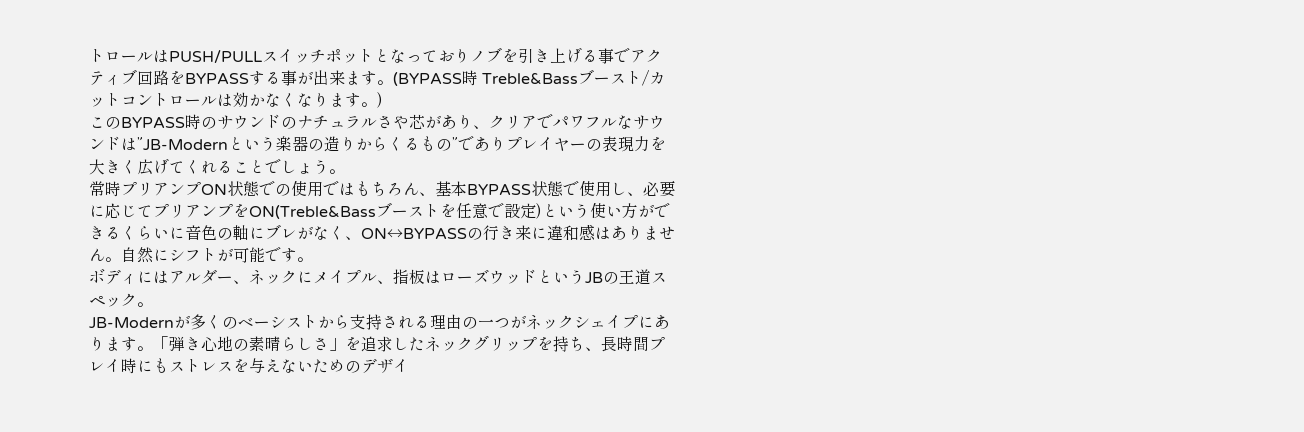トロールはPUSH/PULLスイッチポットとなっておりノブを引き上げる事でアクティブ回路をBYPASSする事が出来ます。(BYPASS時 Treble&Bassブースト/カットコントロールは効かなくなります。)
このBYPASS時のサウンドのナチュラルさや芯があり、クリアでパワフルなサウンドは”JB-Modernという楽器の造りからくるもの”でありプレイヤーの表現力を大きく広げてくれることでしょう。
常時プリアンプON状態での使用ではもちろん、基本BYPASS状態で使用し、必要に応じてプリアンプをON(Treble&Bassブーストを任意で設定)という使い方ができるくらいに音色の軸にブレがなく、ON↔BYPASSの行き来に違和感はありません。自然にシフトが可能です。
ボディにはアルダー、ネックにメイプル、指板はローズウッドというJBの王道スペック。
JB-Modernが多くのベーシストから支持される理由の一つがネックシェイプにあります。「弾き心地の素晴らしさ」を追求したネックグリップを持ち、長時間プレイ時にもストレスを与えないためのデザイ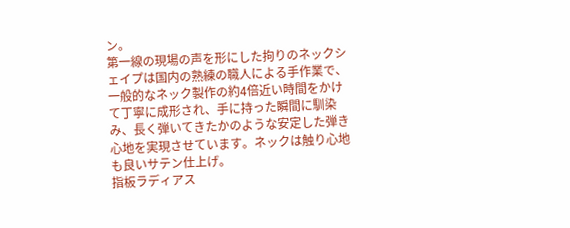ン。
第一線の現場の声を形にした拘りのネックシェイプは国内の熟練の職人による手作業で、一般的なネック製作の約4倍近い時間をかけて丁寧に成形され、手に持った瞬間に馴染み、長く弾いてきたかのような安定した弾き心地を実現させています。ネックは触り心地も良いサテン仕上げ。
指板ラディアス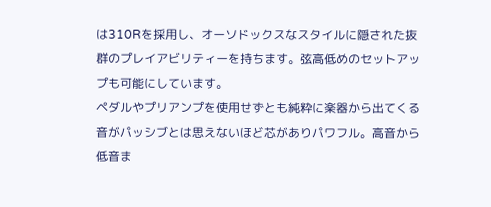は310Rを採用し、オーソドックスなスタイルに隠された抜群のプレイアビリティーを持ちます。弦高低めのセットアップも可能にしています。
ペダルやプリアンプを使用せずとも純粋に楽器から出てくる音がパッシブとは思えないほど芯がありパワフル。高音から低音ま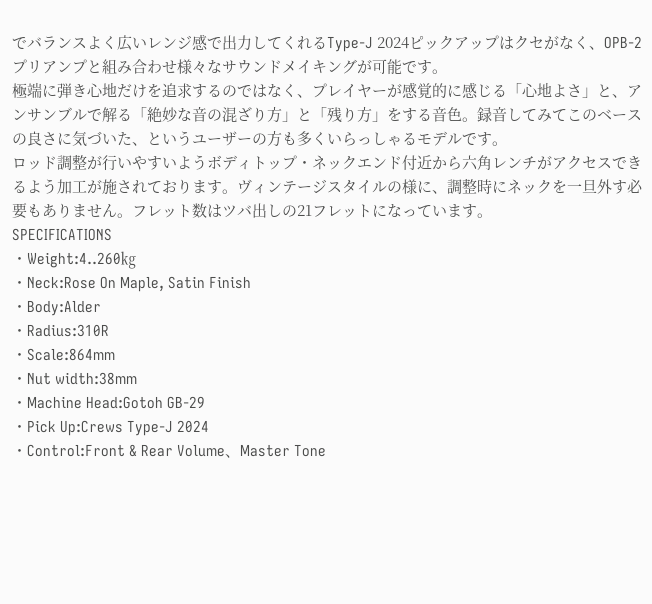でバランスよく広いレンジ感で出力してくれるType-J 2024ピックアップはクセがなく、OPB-2プリアンプと組み合わせ様々なサウンドメイキングが可能です。
極端に弾き心地だけを追求するのではなく、プレイヤーが感覚的に感じる「心地よさ」と、アンサンブルで解る「絶妙な音の混ざり方」と「残り方」をする音色。録音してみてこのベースの良さに気づいた、というユーザーの方も多くいらっしゃるモデルです。
ロッド調整が行いやすいようボディトップ・ネックエンド付近から六角レンチがアクセスできるよう加工が施されております。ヴィンテージスタイルの様に、調整時にネックを一旦外す必要もありません。フレット数はツバ出しの21フレットになっています。
SPECIFICATIONS
・Weight:4..260㎏
・Neck:Rose On Maple, Satin Finish
・Body:Alder
・Radius:310R
・Scale:864mm
・Nut width:38mm
・Machine Head:Gotoh GB-29
・Pick Up:Crews Type-J 2024
・Control:Front & Rear Volume、Master Tone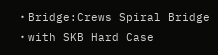・Bridge:Crews Spiral Bridge
・with SKB Hard Case